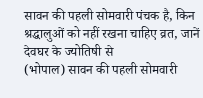सावन की पहली सोमवारी पंचक है, किन श्रद्धालुओं को नहीं रखना चाहिए व्रत, जानें देवघर के ज्योतिषी से
(भोपाल) सावन की पहली सोमवारी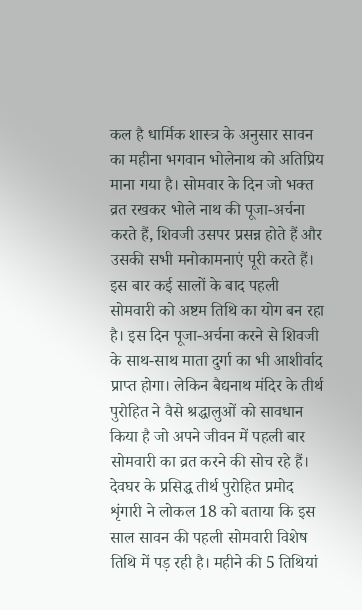कल है धार्मिक शास्त्र के अनुसार सावन का महीना भगवान भोलेनाथ को अतिप्रिय माना गया है। सोमवार के दिन जो भक्त व्रत रखकर भोले नाथ की पूजा-अर्चना करते हैं, शिवजी उसपर प्रसन्न होते हैं और उसकी सभी मनोकामनाएं पूरी करते हैं। इस बार कई सालों के बाद पहली सोमवारी को अष्टम तिथि का योग बन रहा है। इस दिन पूजा-अर्चना करने से शिवजी के साथ-साथ माता दुर्गा का भी आशीर्वाद प्राप्त होगा। लेकिन बैद्यनाथ मंदिर के तीर्थ पुरोहित ने वैसे श्रद्धालुओं को सावधान किया है जो अपने जीवन में पहली बार सोमवारी का व्रत करने की सोच रहे हैं।
देवघर के प्रसिद्ध तीर्थ पुरोहित प्रमोद शृंगारी ने लोकल 18 को बताया कि इस साल सावन की पहली सोमवारी विशेष तिथि में पड़ रही है। महीने की 5 तिथियां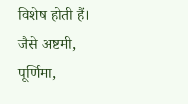विशेष होती हैं। जैसे अष्टमी, पूर्णिमा,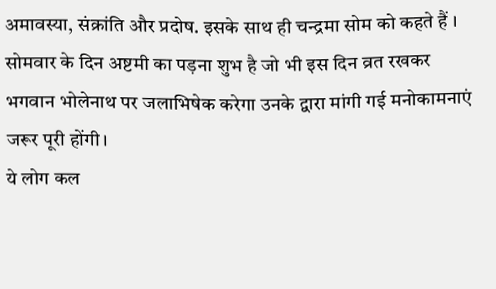अमावस्या, संक्रांति और प्रदोष. इसके साथ ही चन्द्रमा सोम को कहते हैं । सोमवार के दिन अष्टमी का पड़ना शुभ है जो भी इस दिन व्रत रखकर भगवान भोलेनाथ पर जलाभिषेक करेगा उनके द्वारा मांगी गई मनोकामनाएं जरूर पूरी होंगी।
ये लोग कल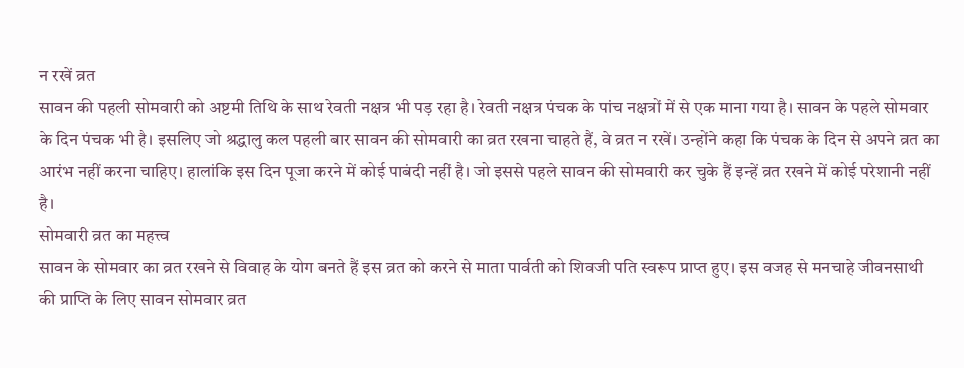न रखें व्रत
सावन की पहली सोमवारी को अष्टमी तिथि के साथ रेवती नक्षत्र भी पड़ रहा है। रेवती नक्षत्र पंचक के पांच नक्षत्रों में से एक माना गया है। सावन के पहले सोमवार के दिन पंचक भी है। इसलिए जो श्रद्धालु कल पहली बार सावन की सोमवारी का व्रत रखना चाहते हैं, वे व्रत न रखें। उन्होंने कहा कि पंचक के दिन से अपने व्रत का आरंभ नहीं करना चाहिए। हालांकि इस दिन पूजा करने में कोई पाबंदी नहीं है। जो इससे पहले सावन की सोमवारी कर चुके हैं इन्हें व्रत रखने में कोई परेशानी नहीं है।
सोमवारी व्रत का महत्त्व
सावन के सोमवार का व्रत रखने से विवाह के योग बनते हैं इस व्रत को करने से माता पार्वती को शिवजी पति स्वरूप प्राप्त हुए। इस वजह से मनचाहे जीवनसाथी की प्राप्ति के लिए सावन सोमवार व्रत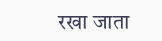रखा जाता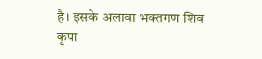है। इसके अलावा भक्तगण शिव कृपा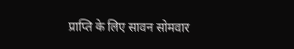प्राप्ति के लिए सावन सोमवार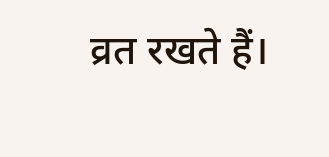व्रत रखते हैं।